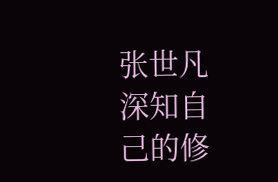张世凡深知自己的修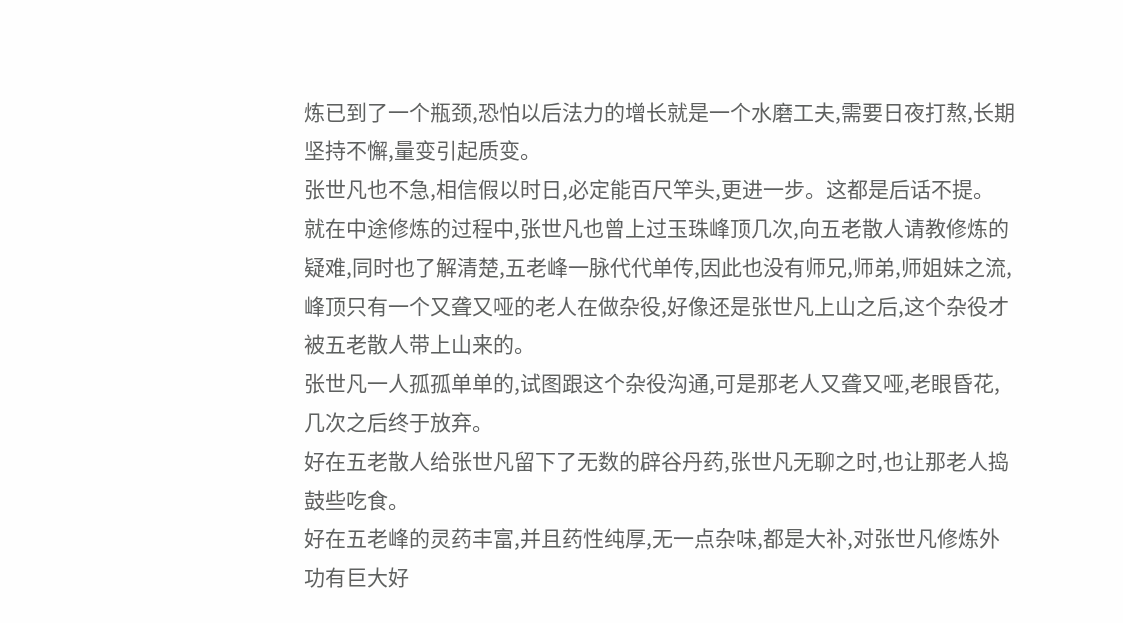炼已到了一个瓶颈,恐怕以后法力的增长就是一个水磨工夫,需要日夜打熬,长期坚持不懈,量变引起质变。
张世凡也不急,相信假以时日,必定能百尺竿头,更进一步。这都是后话不提。
就在中途修炼的过程中,张世凡也曾上过玉珠峰顶几次,向五老散人请教修炼的疑难,同时也了解清楚,五老峰一脉代代单传,因此也没有师兄,师弟,师姐妹之流,峰顶只有一个又聋又哑的老人在做杂役,好像还是张世凡上山之后,这个杂役才被五老散人带上山来的。
张世凡一人孤孤单单的,试图跟这个杂役沟通,可是那老人又聋又哑,老眼昏花,几次之后终于放弃。
好在五老散人给张世凡留下了无数的辟谷丹药,张世凡无聊之时,也让那老人捣鼓些吃食。
好在五老峰的灵药丰富,并且药性纯厚,无一点杂味,都是大补,对张世凡修炼外功有巨大好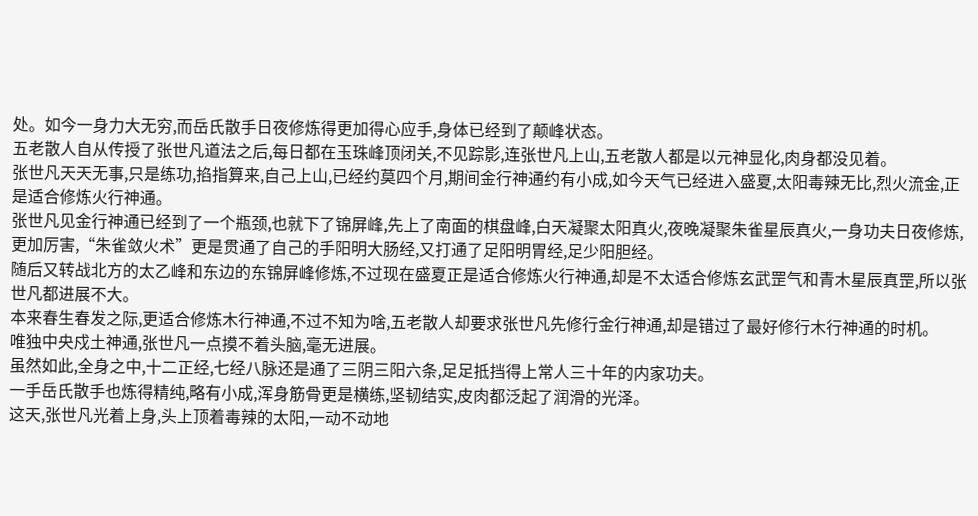处。如今一身力大无穷,而岳氏散手日夜修炼得更加得心应手,身体已经到了颠峰状态。
五老散人自从传授了张世凡道法之后,每日都在玉珠峰顶闭关,不见踪影,连张世凡上山,五老散人都是以元神显化,肉身都没见着。
张世凡天天无事,只是练功,掐指算来,自己上山,已经约莫四个月,期间金行神通约有小成,如今天气已经进入盛夏,太阳毒辣无比,烈火流金,正是适合修炼火行神通。
张世凡见金行神通已经到了一个瓶颈,也就下了锦屏峰,先上了南面的棋盘峰,白天凝聚太阳真火,夜晚凝聚朱雀星辰真火,一身功夫日夜修炼,更加厉害,“朱雀敛火术”更是贯通了自己的手阳明大肠经,又打通了足阳明胃经,足少阳胆经。
随后又转战北方的太乙峰和东边的东锦屏峰修炼,不过现在盛夏正是适合修炼火行神通,却是不太适合修炼玄武罡气和青木星辰真罡,所以张世凡都进展不大。
本来春生春发之际,更适合修炼木行神通,不过不知为啥,五老散人却要求张世凡先修行金行神通,却是错过了最好修行木行神通的时机。
唯独中央戍土神通,张世凡一点摸不着头脑,毫无进展。
虽然如此,全身之中,十二正经,七经八脉还是通了三阴三阳六条,足足抵挡得上常人三十年的内家功夫。
一手岳氏散手也炼得精纯,略有小成,浑身筋骨更是横练,坚韧结实,皮肉都泛起了润滑的光泽。
这天,张世凡光着上身,头上顶着毒辣的太阳,一动不动地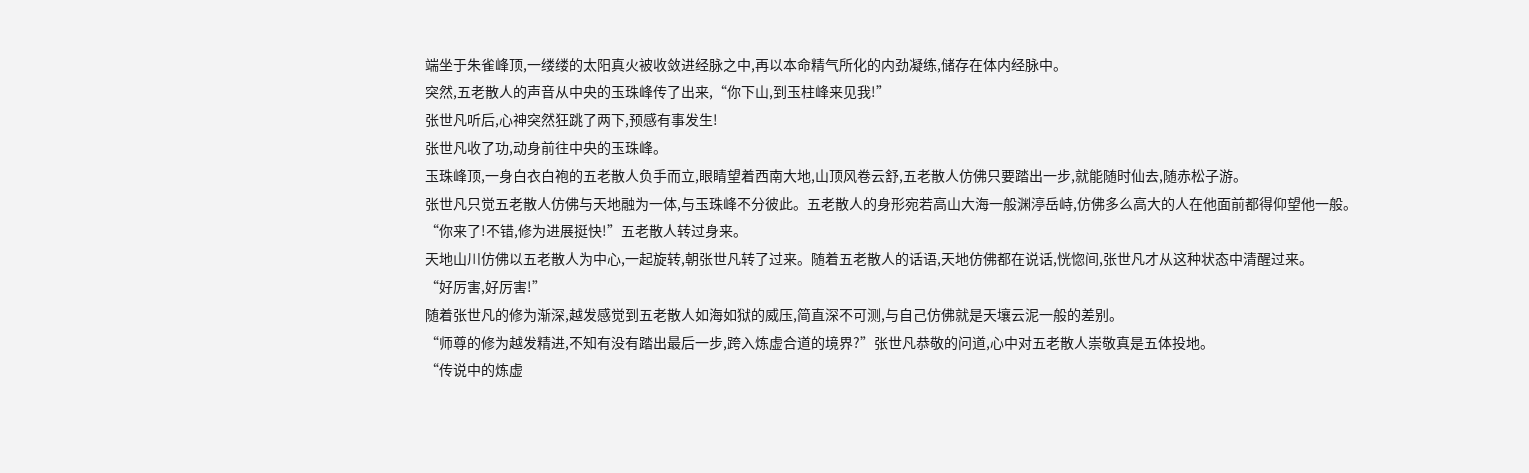端坐于朱雀峰顶,一缕缕的太阳真火被收敛进经脉之中,再以本命精气所化的内劲凝练,储存在体内经脉中。
突然,五老散人的声音从中央的玉珠峰传了出来,“你下山,到玉柱峰来见我!”
张世凡听后,心神突然狂跳了两下,预感有事发生!
张世凡收了功,动身前往中央的玉珠峰。
玉珠峰顶,一身白衣白袍的五老散人负手而立,眼睛望着西南大地,山顶风卷云舒,五老散人仿佛只要踏出一步,就能随时仙去,随赤松子游。
张世凡只觉五老散人仿佛与天地融为一体,与玉珠峰不分彼此。五老散人的身形宛若高山大海一般渊渟岳峙,仿佛多么高大的人在他面前都得仰望他一般。
“你来了!不错,修为进展挺快!”五老散人转过身来。
天地山川仿佛以五老散人为中心,一起旋转,朝张世凡转了过来。随着五老散人的话语,天地仿佛都在说话,恍惚间,张世凡才从这种状态中清醒过来。
“好厉害,好厉害!”
随着张世凡的修为渐深,越发感觉到五老散人如海如狱的威压,简直深不可测,与自己仿佛就是天壤云泥一般的差别。
“师尊的修为越发精进,不知有没有踏出最后一步,跨入炼虚合道的境界?”张世凡恭敬的问道,心中对五老散人崇敬真是五体投地。
“传说中的炼虚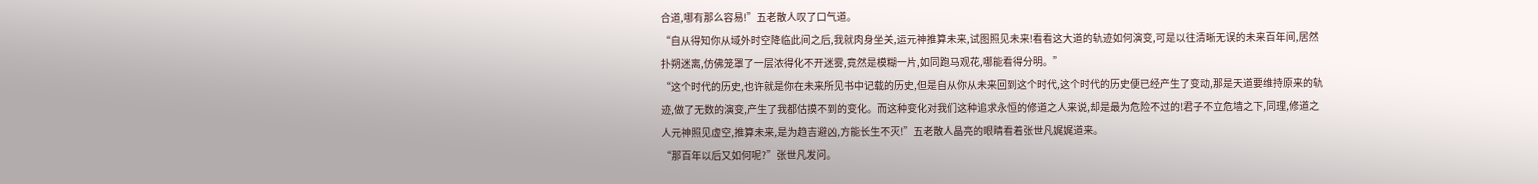合道,哪有那么容易!”五老散人叹了口气道。
“自从得知你从域外时空降临此间之后,我就肉身坐关,运元神推算未来,试图照见未来!看看这大道的轨迹如何演变,可是以往清晰无误的未来百年间,居然扑朔迷离,仿佛笼罩了一层浓得化不开迷雾,竟然是模糊一片,如同跑马观花,哪能看得分明。”
“这个时代的历史,也许就是你在未来所见书中记载的历史,但是自从你从未来回到这个时代,这个时代的历史便已经产生了变动,那是天道要维持原来的轨迹,做了无数的演变,产生了我都估摸不到的变化。而这种变化对我们这种追求永恒的修道之人来说,却是最为危险不过的!君子不立危墙之下,同理,修道之人元神照见虚空,推算未来,是为趋吉避凶,方能长生不灭!”五老散人晶亮的眼睛看着张世凡娓娓道来。
“那百年以后又如何呢?”张世凡发问。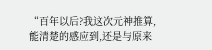“百年以后?我这次元神推算,能清楚的感应到,还是与原来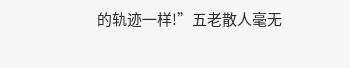的轨迹一样!”五老散人毫无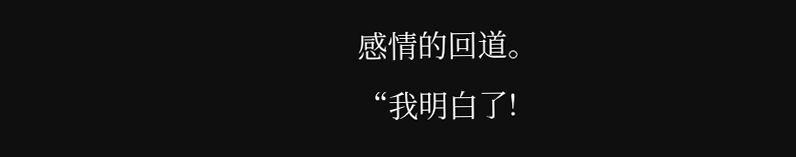感情的回道。
“我明白了!